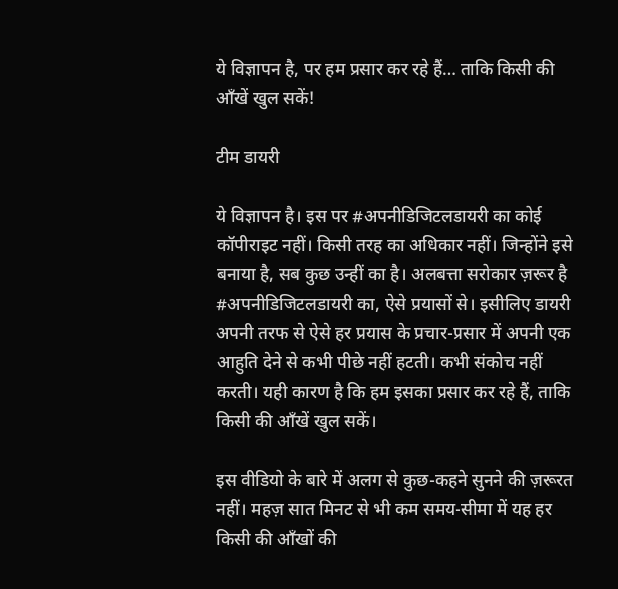ये विज्ञापन है, पर हम प्रसार कर रहे हैं… ताकि किसी की आँखें खुल सकें!

टीम डायरी

ये विज्ञापन है। इस पर #अपनीडिजिटलडायरी का कोई कॉपीराइट नहीं। किसी तरह का अधिकार नहीं। जिन्होंने इसे बनाया है, सब कुछ उन्हीं का है। अलबत्ता सरोकार ज़रूर है #अपनीडिजिटलडायरी का, ऐसे प्रयासों से। इसीलिए डायरी अपनी तरफ से ऐसे हर प्रयास के प्रचार-प्रसार में अपनी एक आहुति देने से कभी पीछे नहीं हटती। कभी संकोच नहीं करती। यही कारण है कि हम इसका प्रसार कर रहे हैं, ताकि किसी की आँखें खुल सकें।

इस वीडियो के बारे में अलग से कुछ-कहने सुनने की ज़रूरत नहीं। महज़ सात मिनट से भी कम समय-सीमा में यह हर किसी की आँखों की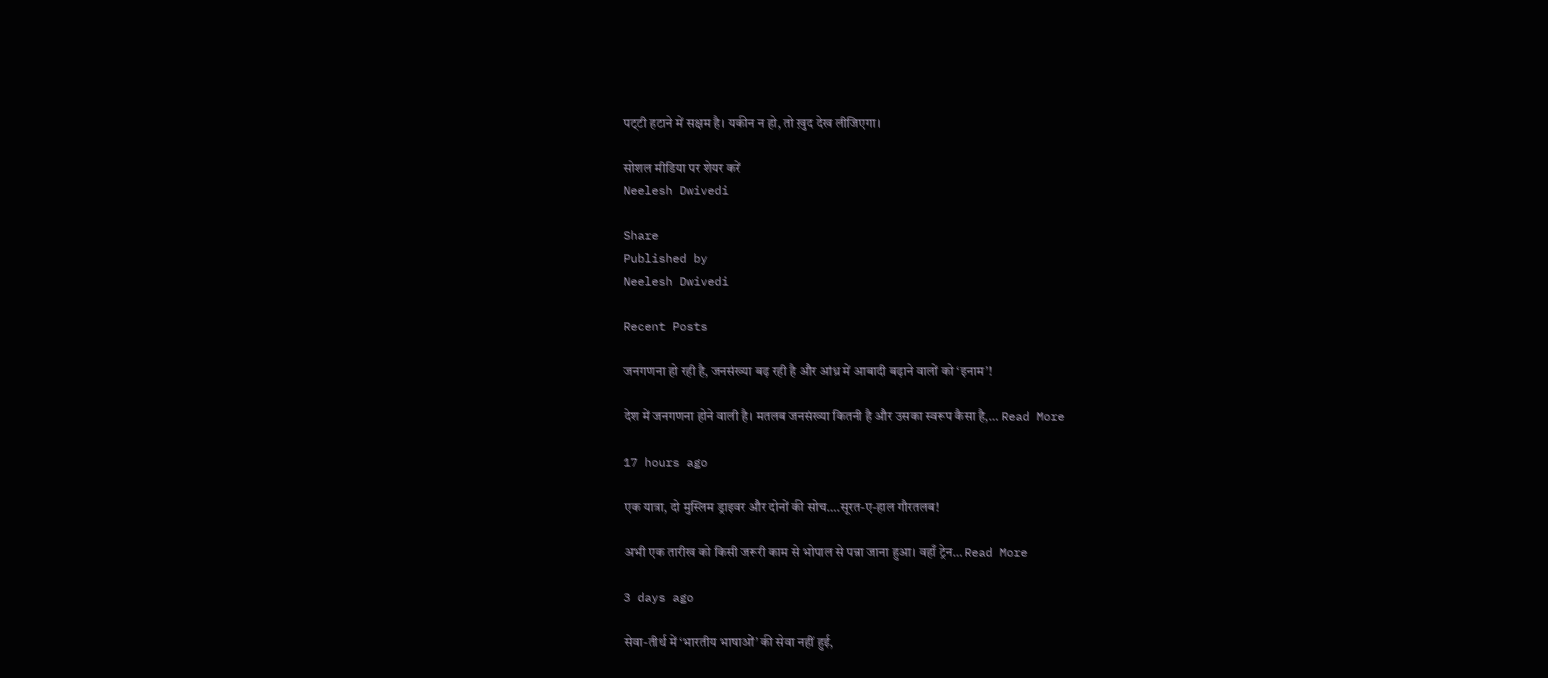पट्‌टी हटाने में सक्षम है। यकीन न हो, तो ख़ुद देख लीजिएगा।

सोशल मीडिया पर शेयर करें
Neelesh Dwivedi

Share
Published by
Neelesh Dwivedi

Recent Posts

जनगणना हो रही है, जनसंख्या बढ़ रही है और आंध्र में आबादी बढ़ाने वालों को ‘इनाम’!

देश में जनगणना होने वाली है। मतलब जनसंख्या कितनी है और उसका स्वरूप कैसा है,… Read More

17 hours ago

एक यात्रा, दो मुस्लिम ड्राइवर और दोनों की सोच….सूरत-ए-हाल गौरतलब!

अभी एक तारीख को किसी जरूरी काम से भोपाल से पन्ना जाना हुआ। वहाँ ट्रेन… Read More

3 days ago

सेवा-तीर्थ में ‘भारतीय भाषाओं’ की सेवा नहीं हुई,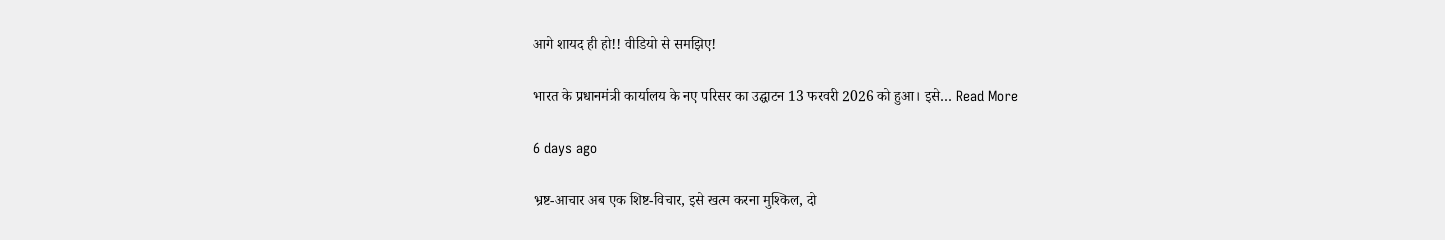आगे शायद ही हो!! वीडियो से समझिए!

भारत के प्रधानमंत्री कार्यालय के नए परिसर का उद्घाटन 13 फरवरी 2026 को हुआ। इसे… Read More

6 days ago

भ्रष्ट-आचार अब एक शिष्ट-विचार, इसे खत्म करना मुश्किल, दो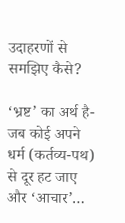उदाहरणों से समझिए कैसे?

‘भ्रष्ट’ का अर्थ है- जब कोई अपने धर्म (कर्तव्य-पथ) से दूर हट जाए और ‘आचार’…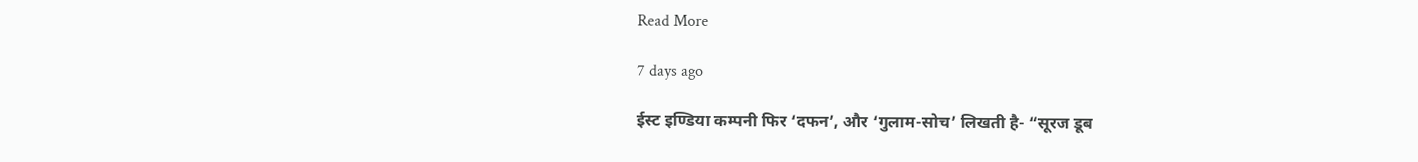Read More

7 days ago

ईस्ट इण्डिया कम्पनी फिर ‘दफन’, और ‘गुलाम-सोच’ लिखती है- “सूरज डूब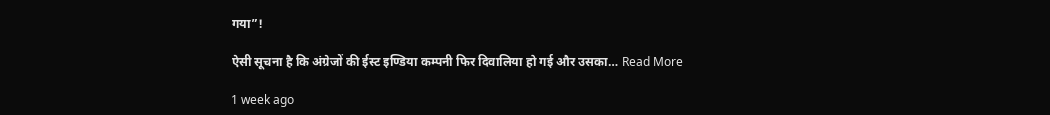गया”!

ऐसी सूचना है कि अंग्रेजों की ईस्ट इण्डिया कम्पनी फिर दिवालिया हो गई और उसका… Read More

1 week ago